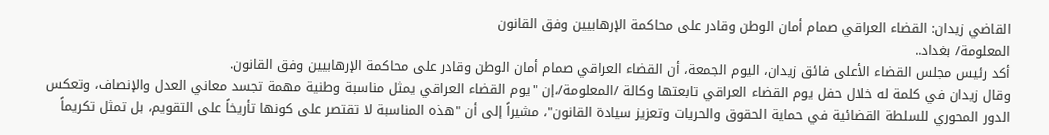القاضي زيدان: القضاء العراقي صمام أمان الوطن وقادر على محاكمة الإرهابيين وفق القانون
المعلومة/ بغداد..
أكد رئيس مجلس القضاء الأعلى فائق زيدان، اليوم الجمعة، أن القضاء العراقي صمام أمان الوطن وقادر على محاكمة الإرهابيين وفق القانون.
وقال زيدان في كلمة له خلال حفل يوم القضاء العراقي تابعتها وكالة /المعلومة/،إن "يوم القضاء العراقي يمثل مناسبة وطنية مهمة تجسد معاني العدل والإنصاف، وتعكس الدور المحوري للسلطة القضائية في حماية الحقوق والحريات وتعزيز سيادة القانون"، مشيراً إلى أن "هذه المناسبة لا تقتصر على كونها تأريخاً على التقويم، بل تمثل تكريماً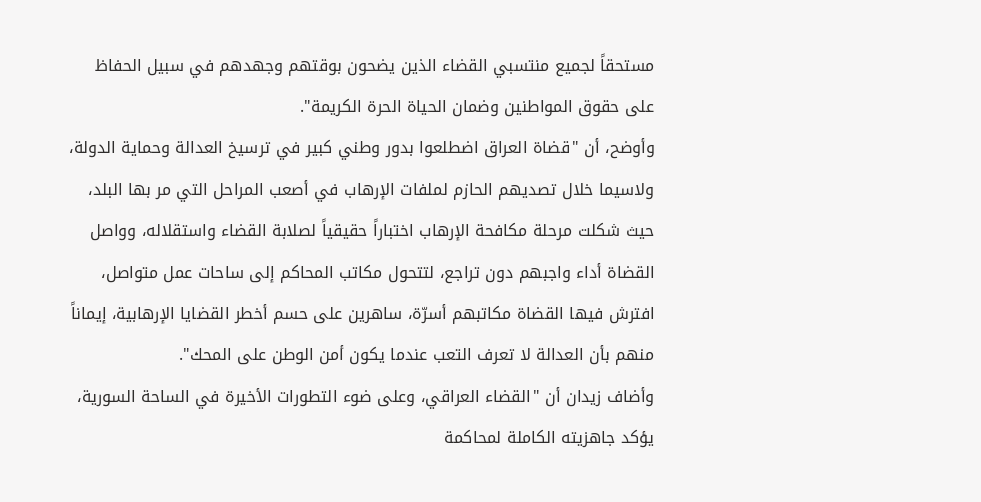مستحقاً لجميع منتسبي القضاء الذين يضحون بوقتهم وجهدهم في سبيل الحفاظ على حقوق المواطنين وضمان الحياة الحرة الكريمة".
وأوضح، أن "قضاة العراق اضطلعوا بدور وطني كبير في ترسيخ العدالة وحماية الدولة، ولاسيما خلال تصديهم الحازم لملفات الإرهاب في أصعب المراحل التي مر بها البلد، حيث شكلت مرحلة مكافحة الإرهاب اختباراً حقيقياً لصلابة القضاء واستقلاله، وواصل القضاة أداء واجبهم دون تراجع، لتتحول مكاتب المحاكم إلى ساحات عمل متواصل، افترش فيها القضاة مكاتبهم أسرّة، ساهرين على حسم أخطر القضايا الإرهابية، إيماناً منهم بأن العدالة لا تعرف التعب عندما يكون أمن الوطن على المحك".
وأضاف زيدان أن "القضاء العراقي، وعلى ضوء التطورات الأخيرة في الساحة السورية، يؤكد جاهزيته الكاملة لمحاكمة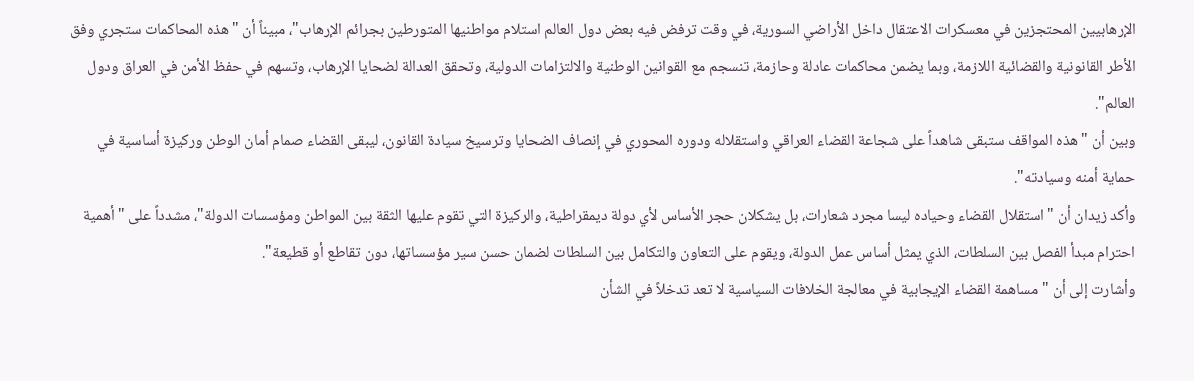الإرهابيين المحتجزين في معسكرات الاعتقال داخل الأراضي السورية، في وقت ترفض فيه بعض دول العالم استلام مواطنيها المتورطين بجرائم الإرهاب"، مبيناً أن "هذه المحاكمات ستجري وفق الأطر القانونية والقضائية اللازمة، وبما يضمن محاكمات عادلة وحازمة، تنسجم مع القوانين الوطنية والالتزامات الدولية، وتحقق العدالة لضحايا الإرهاب، وتسهم في حفظ الأمن في العراق ودول العالم".
وبين أن "هذه المواقف ستبقى شاهداً على شجاعة القضاء العراقي واستقلاله ودوره المحوري في إنصاف الضحايا وترسيخ سيادة القانون، ليبقى القضاء صمام أمان الوطن وركيزة أساسية في حماية أمنه وسيادته".
وأكد زيدان أن "استقلال القضاء وحياده ليسا مجرد شعارات، بل يشكلان حجر الأساس لأي دولة ديمقراطية، والركيزة التي تقوم عليها الثقة بين المواطن ومؤسسات الدولة"، مشدداً على "أهمية احترام مبدأ الفصل بين السلطات، الذي يمثل أساس عمل الدولة، ويقوم على التعاون والتكامل بين السلطات لضمان حسن سير مؤسساتها، دون تقاطع أو قطيعة".
وأشارت إلى أن "مساهمة القضاء الإيجابية في معالجة الخلافات السياسية لا تعد تدخلاً في الشأن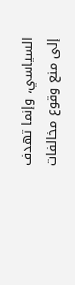السياسي، وإنما تهدف إلى منع وقوع مخالفات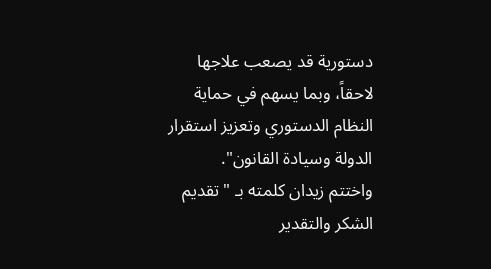دستورية قد يصعب علاجها لاحقاً، وبما يسهم في حماية النظام الدستوري وتعزيز استقرار الدولة وسيادة القانون".
واختتم زيدان كلمته بـ "تقديم الشكر والتقدير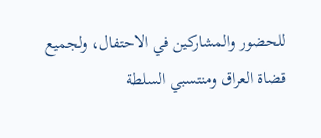للحضور والمشاركين في الاحتفال، ولجميع قضاة العراق ومنتسبي السلطة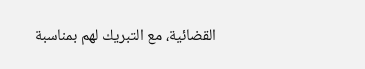القضائية، مع التبريك لهم بمناسبة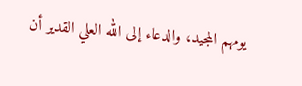يومهم المجيد، والدعاء إلى الله العلي القدير أن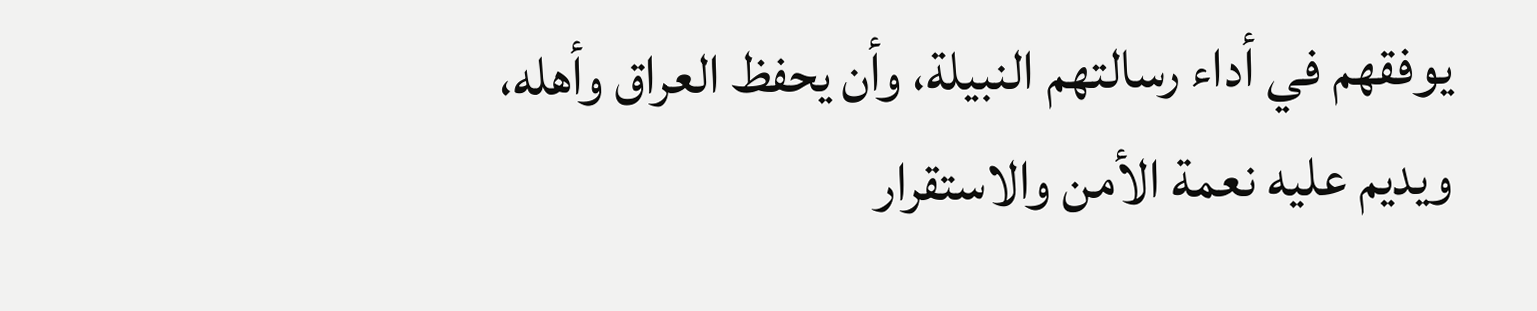يوفقهم في أداء رسالتهم النبيلة، وأن يحفظ العراق وأهله، ويديم عليه نعمة الأمن والاستقرار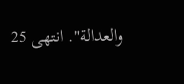والعدالة". انتهى 25